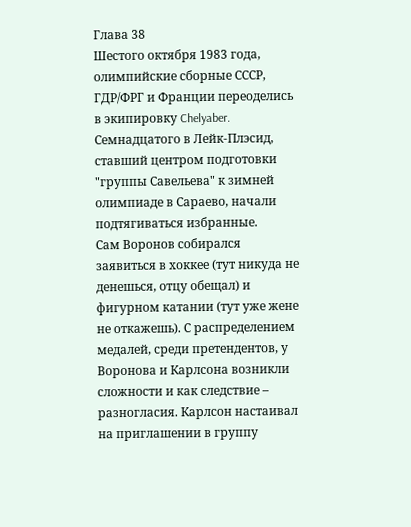Глава 38
Шестого октября 1983 года, олимпийские сборные СССР, ГДР/ФРГ и Франции переоделись в экипировку Chelyaber. Семнадцатого в Лейк-Плэсид, ставший центром подготовки "группы Савельева" к зимней олимпиаде в Сараево, начали подтягиваться избранные.
Сам Воронов собирался заявиться в хоккее (тут никуда не денешься, отцу обещал) и фигурном катании (тут уже жене не откажешь). С распределением медалей, среди претендентов, у Воронова и Карлсона возникли сложности и как следствие – разногласия. Карлсон настаивал на приглашении в группу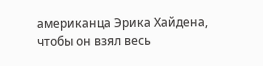американца Эрика Хайдена, чтобы он взял весь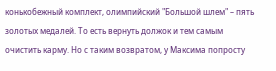конькобежный комплект, олимпийский "Большой шлем" – пять золотых медалей. То есть вернуть должок и тем самым очистить карму. Но с таким возвратом, у Максима попросту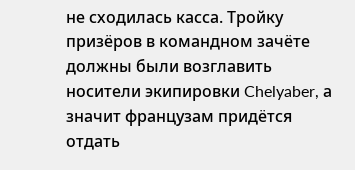не сходилась касса. Тройку призёров в командном зачёте должны были возглавить носители экипировки Chelyaber, а значит французам придётся отдать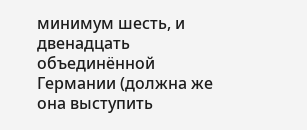минимум шесть, и двенадцать объединённой Германии (должна же она выступить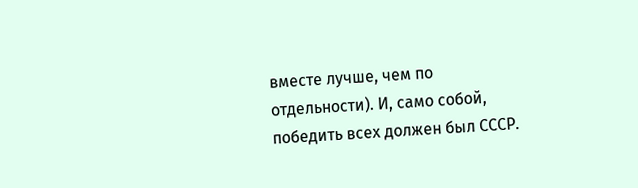вместе лучше, чем по отдельности). И, само собой, победить всех должен был СССР.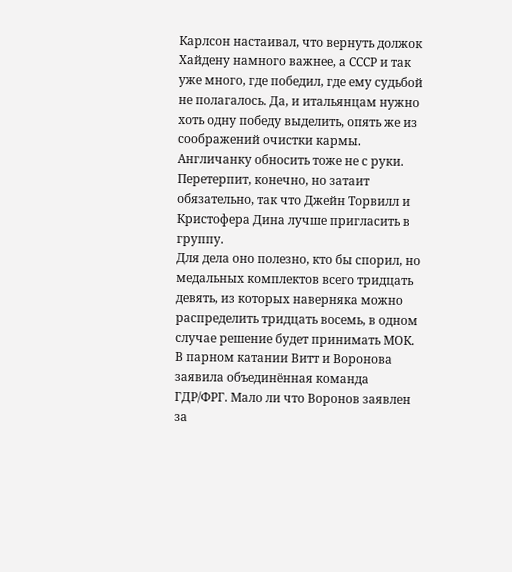Карлсон настаивал, что вернуть должок Хайдену намного важнее, а СССР и так уже много, где победил, где ему судьбой не полагалось. Да, и итальянцам нужно хоть одну победу выделить, опять же из соображений очистки кармы. Англичанку обносить тоже не с руки. Перетерпит, конечно, но затаит обязательно, так что Джейн Торвилл и Кристофера Дина лучше пригласить в группу.
Для дела оно полезно, кто бы спорил, но медальных комплектов всего тридцать девять, из которых наверняка можно распределить тридцать восемь, в одном случае решение будет принимать МОК. В парном катании Витт и Воронова заявила объединённая команда ГДР/ФРГ. Мало ли что Воронов заявлен за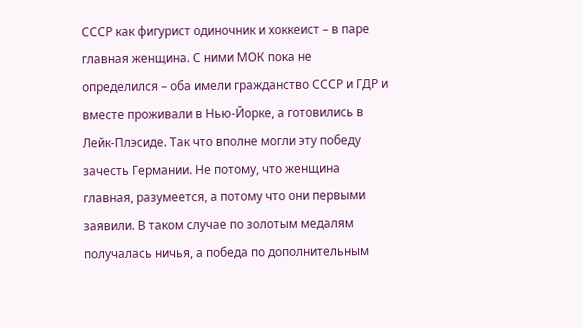СССР как фигурист одиночник и хоккеист – в паре главная женщина. С ними МОК пока не определился – оба имели гражданство СССР и ГДР и вместе проживали в Нью-Йорке, а готовились в Лейк-Плэсиде. Так что вполне могли эту победу зачесть Германии. Не потому, что женщина главная, разумеется, а потому что они первыми заявили. В таком случае по золотым медалям получалась ничья, а победа по дополнительным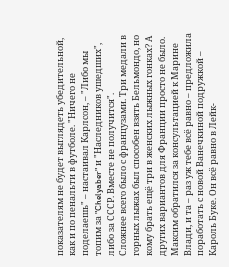показателям не будет выглядеть убедительной, как и по пенальти в футболе. "Ничего не поделаешь" – настаивал Карлсон, – "Либо мы топим за "Chelyaber" и "Наследников ушедших", либо за СССР. Вместе не получится".
Сложнее всего было с французами. Три медали в горных лыжах был способен взять Бельмондо, но кому брать ещё три в женских лыжных гонках? А других вариантов для Франции просто не было. Максим обратился за консультацией к Марине Влади, и та – раз уж тебе всё равно – предложила поработать с новой Ванечкиной подружкой – Кароль Буке. Он всё равно в Лейк-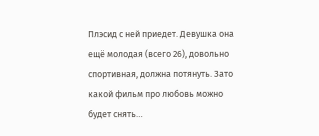Плэсид с ней приедет. Девушка она ещё молодая (всего 26), довольно спортивная, должна потянуть. Зато какой фильм про любовь можно будет снять…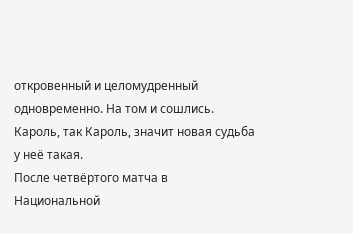откровенный и целомудренный одновременно. На том и сошлись. Кароль, так Кароль, значит новая судьба у неё такая.
После четвёртого матча в Национальной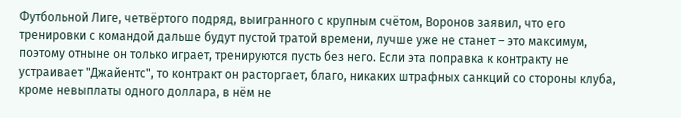Футбольной Лиге, четвёртого подряд, выигранного с крупным счётом, Воронов заявил, что его тренировки с командой дальше будут пустой тратой времени, лучше уже не станет – это максимум, поэтому отныне он только играет, тренируются пусть без него. Если эта поправка к контракту не устраивает "Джайентс", то контракт он расторгает, благо, никаких штрафных санкций со стороны клуба, кроме невыплаты одного доллара, в нём не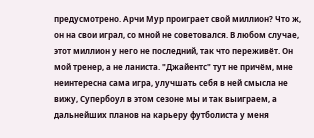предусмотрено. Арчи Мур проиграет свой миллион? Что ж, он на свои играл, со мной не советовался. В любом случае, этот миллион у него не последний, так что переживёт. Он мой тренер, а не ланиста. "Джайентс" тут не причём, мне неинтересна сама игра, улучшать себя в ней смысла не вижу, Супербоул в этом сезоне мы и так выиграем, а дальнейших планов на карьеру футболиста у меня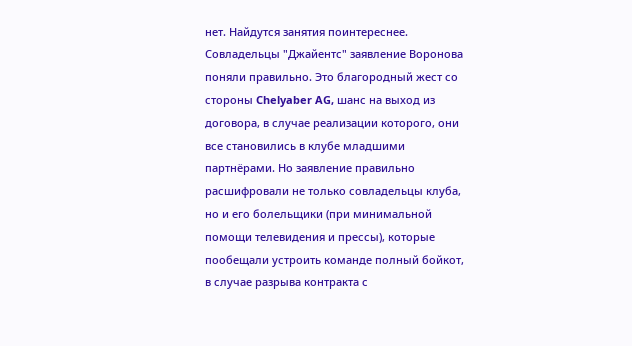нет. Найдутся занятия поинтереснее.
Совладельцы "Джайентс" заявление Воронова поняли правильно. Это благородный жест со стороны Chelyaber AG, шанс на выход из договора, в случае реализации которого, они все становились в клубе младшими партнёрами. Но заявление правильно расшифровали не только совладельцы клуба, но и его болельщики (при минимальной помощи телевидения и прессы), которые пообещали устроить команде полный бойкот, в случае разрыва контракта с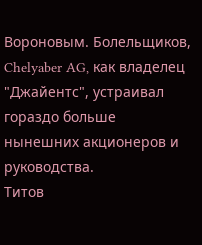Вороновым. Болельщиков, Chelyaber AG, как владелец "Джайентс", устраивал гораздо больше нынешних акционеров и руководства.
Титов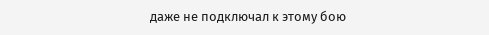даже не подключал к этому бою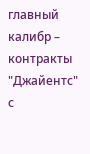главный калибр – контракты "Джайентс" с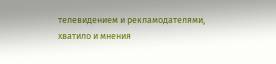телевидением и рекламодателями, хватило и мнения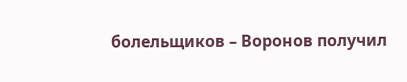болельщиков – Воронов получил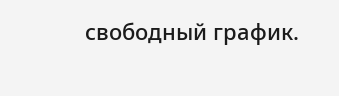свободный график.